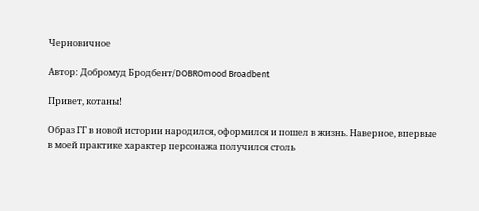Черновичное

Автор: Добромуд Бродбент/DOBROmood Broadbent

Привет, котаны!

Образ ГГ в новой истории народился, оформился и пошел в жизнь. Наверное, впервые в моей практике характер персонажа получился столь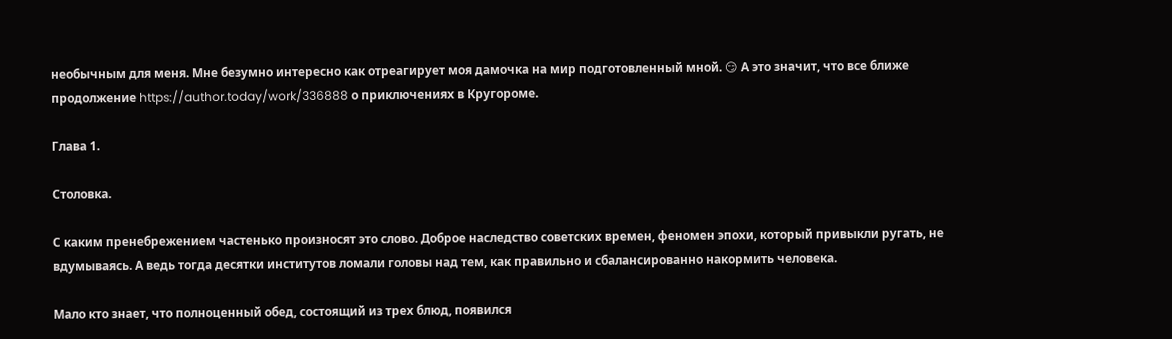необычным для меня. Мне безумно интересно как отреагирует моя дамочка на мир подготовленный мной. 😏 А это значит, что все ближе продолжение https://author.today/work/336888 о приключениях в Кругороме.

Глава 1.

Столовка.

С каким пренебрежением частенько произносят это слово. Доброе наследство советских времен, феномен эпохи, который привыкли ругать, не вдумываясь. А ведь тогда десятки институтов ломали головы над тем, как правильно и сбалансированно накормить человека.

Мало кто знает, что полноценный обед, состоящий из трех блюд, появился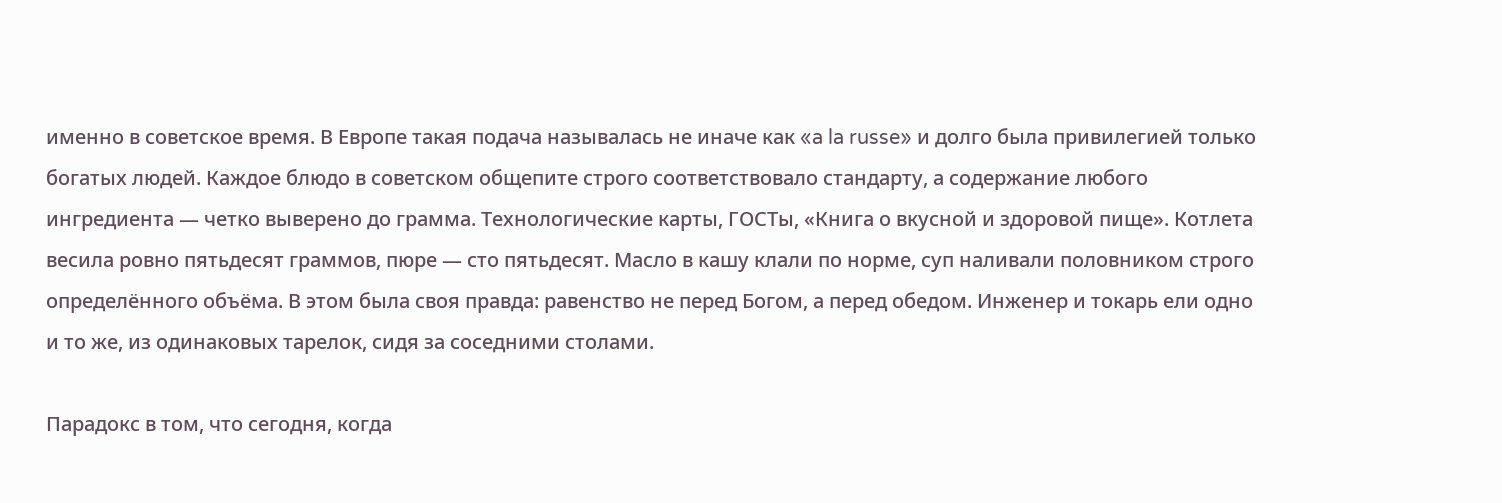именно в советское время. В Европе такая подача называлась не иначе как «a la russe» и долго была привилегией только богатых людей. Каждое блюдо в советском общепите строго соответствовало стандарту, а содержание любого ингредиента — четко выверено до грамма. Технологические карты, ГОСТы, «Книга о вкусной и здоровой пище». Котлета весила ровно пятьдесят граммов, пюре — сто пятьдесят. Масло в кашу клали по норме, суп наливали половником строго определённого объёма. В этом была своя правда: равенство не перед Богом, а перед обедом. Инженер и токарь ели одно и то же, из одинаковых тарелок, сидя за соседними столами.

Парадокс в том, что сегодня, когда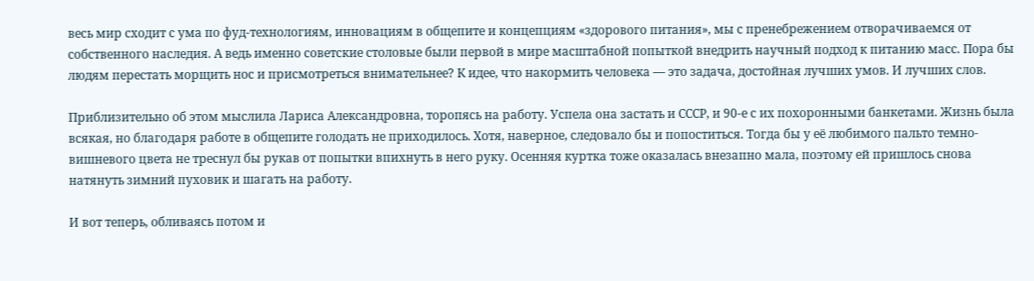весь мир сходит с ума по фуд-технологиям, инновациям в общепите и концепциям «здорового питания», мы с пренебрежением отворачиваемся от собственного наследия. А ведь именно советские столовые были первой в мире масштабной попыткой внедрить научный подход к питанию масс. Пора бы людям перестать морщить нос и присмотреться внимательнее? К идее, что накормить человека — это задача, достойная лучших умов. И лучших слов.

Приблизительно об этом мыслила Лариса Александровна, торопясь на работу. Успела она застать и СССР, и 90-е с их похоронными банкетами. Жизнь была всякая, но благодаря работе в общепите голодать не приходилось. Хотя, наверное, следовало бы и попоститься. Тогда бы у её любимого пальто темно-вишневого цвета не треснул бы рукав от попытки впихнуть в него руку. Осенняя куртка тоже оказалась внезапно мала, поэтому ей пришлось снова натянуть зимний пуховик и шагать на работу.

И вот теперь, обливаясь потом и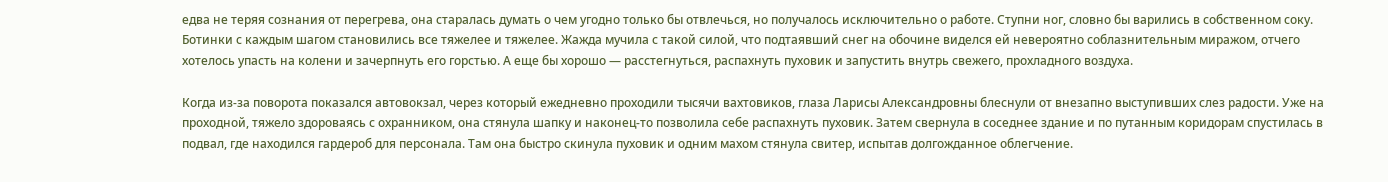едва не теряя сознания от перегрева, она старалась думать о чем угодно только бы отвлечься, но получалось исключительно о работе. Ступни ног, словно бы варились в собственном соку. Ботинки с каждым шагом становились все тяжелее и тяжелее. Жажда мучила с такой силой, что подтаявший снег на обочине виделся ей невероятно соблазнительным миражом, отчего хотелось упасть на колени и зачерпнуть его горстью. А еще бы хорошо — расстегнуться, распахнуть пуховик и запустить внутрь свежего, прохладного воздуха.

Когда из-за поворота показался автовокзал, через который ежедневно проходили тысячи вахтовиков, глаза Ларисы Александровны блеснули от внезапно выступивших слез радости. Уже на проходной, тяжело здороваясь с охранником, она стянула шапку и наконец-то позволила себе распахнуть пуховик. Затем свернула в соседнее здание и по путанным коридорам спустилась в подвал, где находился гардероб для персонала. Там она быстро скинула пуховик и одним махом стянула свитер, испытав долгожданное облегчение.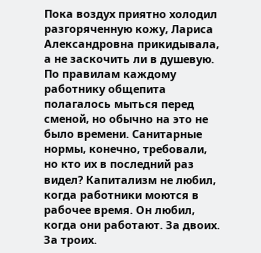Пока воздух приятно холодил разгоряченную кожу, Лариса Александровна прикидывала, а не заскочить ли в душевую. По правилам каждому работнику общепита полагалось мыться перед сменой, но обычно на это не было времени. Санитарные нормы, конечно, требовали, но кто их в последний раз видел? Капитализм не любил, когда работники моются в рабочее время. Он любил, когда они работают. За двоих. За троих.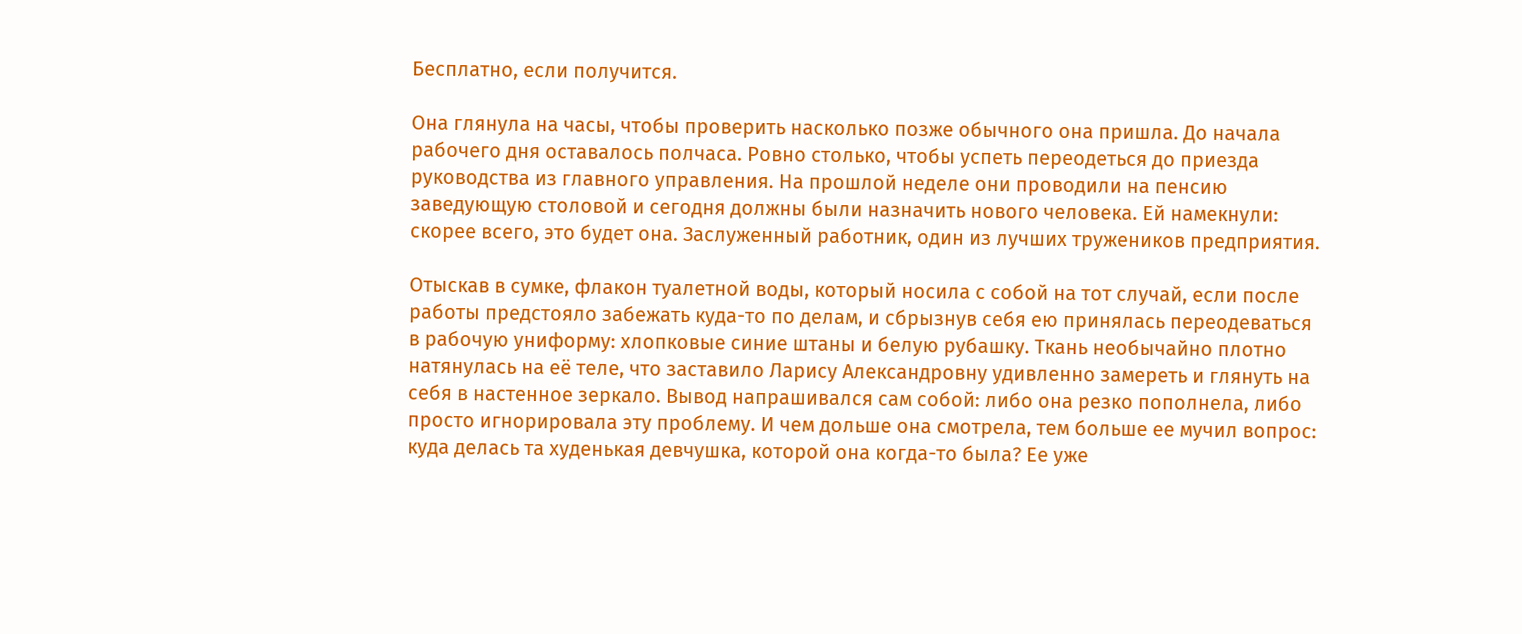Бесплатно, если получится.

Она глянула на часы, чтобы проверить насколько позже обычного она пришла. До начала рабочего дня оставалось полчаса. Ровно столько, чтобы успеть переодеться до приезда руководства из главного управления. На прошлой неделе они проводили на пенсию заведующую столовой и сегодня должны были назначить нового человека. Ей намекнули: скорее всего, это будет она. Заслуженный работник, один из лучших тружеников предприятия.

Отыскав в сумке, флакон туалетной воды, который носила с собой на тот случай, если после работы предстояло забежать куда-то по делам, и сбрызнув себя ею принялась переодеваться в рабочую униформу: хлопковые синие штаны и белую рубашку. Ткань необычайно плотно натянулась на её теле, что заставило Ларису Александровну удивленно замереть и глянуть на себя в настенное зеркало. Вывод напрашивался сам собой: либо она резко пополнела, либо просто игнорировала эту проблему. И чем дольше она смотрела, тем больше ее мучил вопрос: куда делась та худенькая девчушка, которой она когда-то была? Ее уже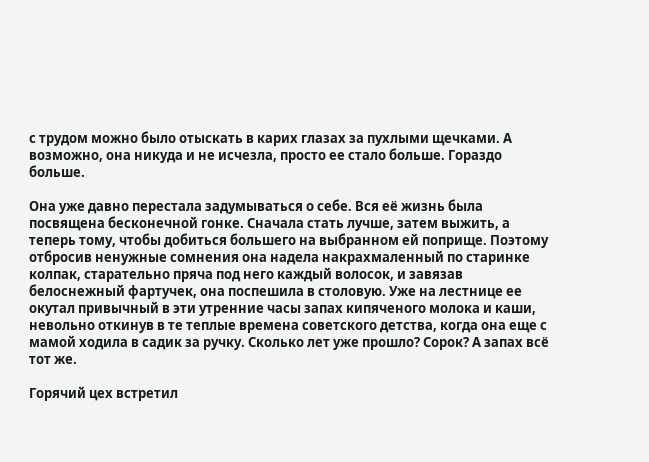с трудом можно было отыскать в карих глазах за пухлыми щечками. А возможно, она никуда и не исчезла, просто ее стало больше. Гораздо больше.

Она уже давно перестала задумываться о себе. Вся её жизнь была посвящена бесконечной гонке. Сначала стать лучше, затем выжить, а теперь тому, чтобы добиться большего на выбранном ей поприще. Поэтому отбросив ненужные сомнения она надела накрахмаленный по старинке колпак, старательно пряча под него каждый волосок, и завязав белоснежный фартучек, она поспешила в столовую. Уже на лестнице ее окутал привычный в эти утренние часы запах кипяченого молока и каши, невольно откинув в те теплые времена советского детства, когда она еще с мамой ходила в садик за ручку. Сколько лет уже прошло? Сорок? А запах всё тот же.

Горячий цех встретил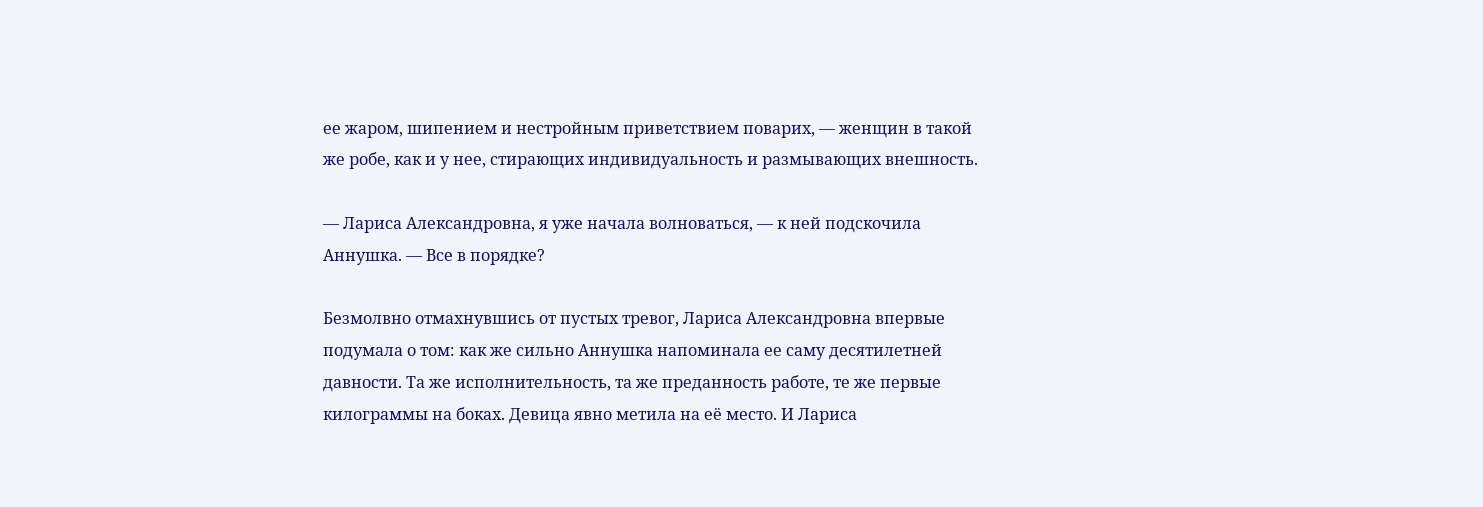ее жаром, шипением и нестройным приветствием поварих, — женщин в такой же робе, как и у нее, стирающих индивидуальность и размывающих внешность.

— Лариса Александровна, я уже начала волноваться, — к ней подскочила Аннушка. — Все в порядке?

Безмолвно отмахнувшись от пустых тревог, Лариса Александровна впервые подумала о том: как же сильно Аннушка напоминала ее саму десятилетней давности. Та же исполнительность, та же преданность работе, те же первые килограммы на боках. Девица явно метила на её место. И Лариса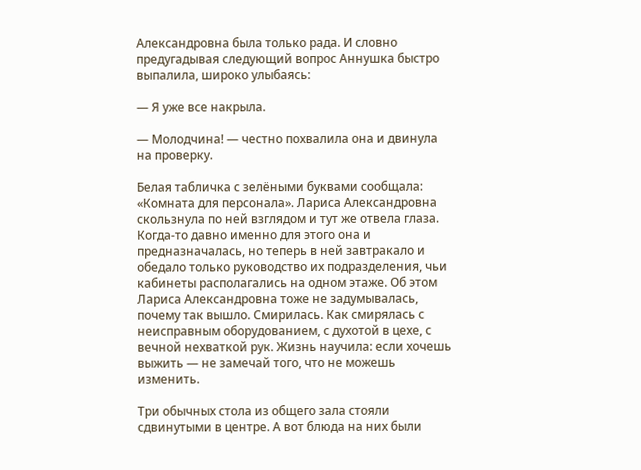Александровна была только рада. И словно предугадывая следующий вопрос Аннушка быстро выпалила, широко улыбаясь:

— Я уже все накрыла.

— Молодчина! — честно похвалила она и двинула на проверку.

Белая табличка с зелёными буквами сообщала: «Комната для персонала». Лариса Александровна скользнула по ней взглядом и тут же отвела глаза. Когда-то давно именно для этого она и предназначалась, но теперь в ней завтракало и обедало только руководство их подразделения, чьи кабинеты располагались на одном этаже. Об этом Лариса Александровна тоже не задумывалась, почему так вышло. Смирилась. Как смирялась с неисправным оборудованием, с духотой в цехе, с вечной нехваткой рук. Жизнь научила: если хочешь выжить — не замечай того, что не можешь изменить.

Три обычных стола из общего зала стояли сдвинутыми в центре. А вот блюда на них были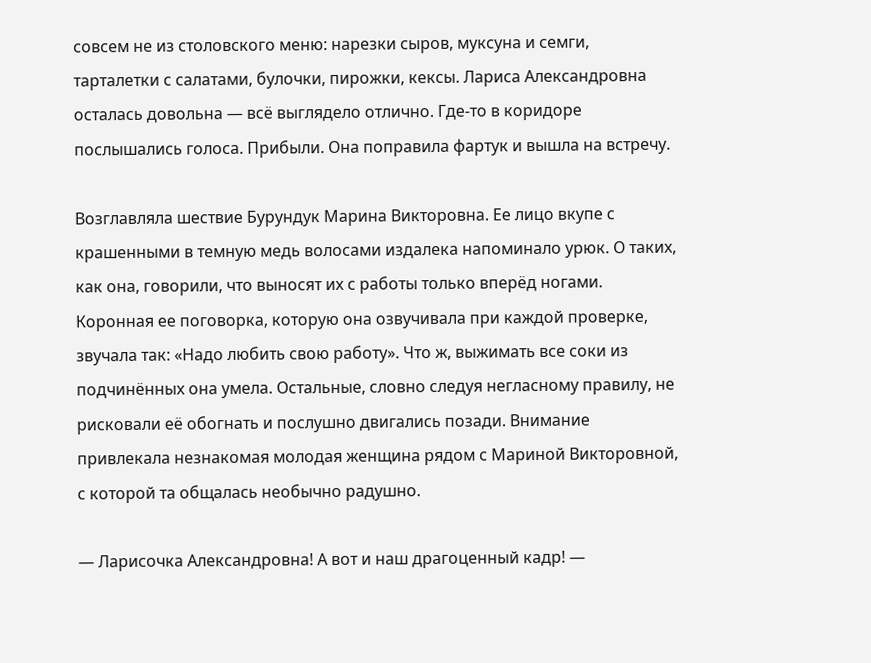совсем не из столовского меню: нарезки сыров, муксуна и семги, тарталетки с салатами, булочки, пирожки, кексы. Лариса Александровна осталась довольна — всё выглядело отлично. Где-то в коридоре послышались голоса. Прибыли. Она поправила фартук и вышла на встречу.

Возглавляла шествие Бурундук Марина Викторовна. Ее лицо вкупе с крашенными в темную медь волосами издалека напоминало урюк. О таких, как она, говорили, что выносят их с работы только вперёд ногами. Коронная ее поговорка, которую она озвучивала при каждой проверке, звучала так: «Надо любить свою работу». Что ж, выжимать все соки из подчинённых она умела. Остальные, словно следуя негласному правилу, не рисковали её обогнать и послушно двигались позади. Внимание привлекала незнакомая молодая женщина рядом с Мариной Викторовной, с которой та общалась необычно радушно.

— Ларисочка Александровна! А вот и наш драгоценный кадр! —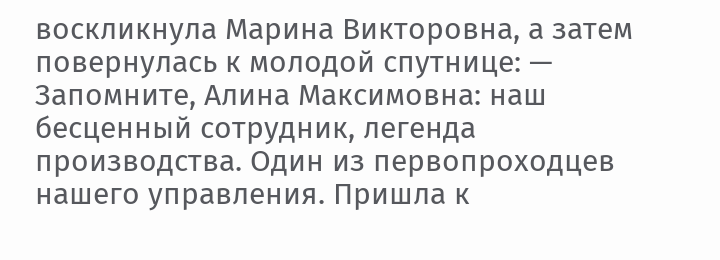воскликнула Марина Викторовна, а затем повернулась к молодой спутнице: — Запомните, Алина Максимовна: наш бесценный сотрудник, легенда производства. Один из первопроходцев нашего управления. Пришла к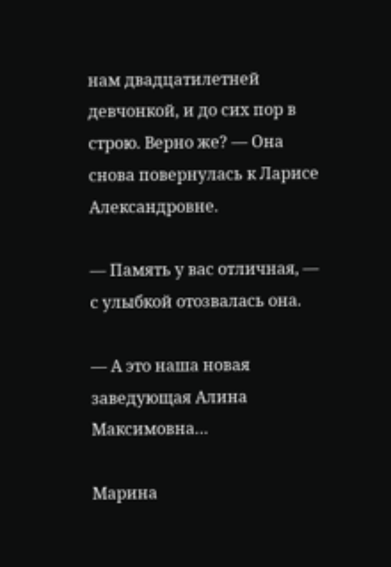нам двадцатилетней девчонкой, и до сих пор в строю. Верно же? — Она снова повернулась к Ларисе Александровне.

— Память у вас отличная, — с улыбкой отозвалась она.

— А это наша новая заведующая Алина Максимовна…

Марина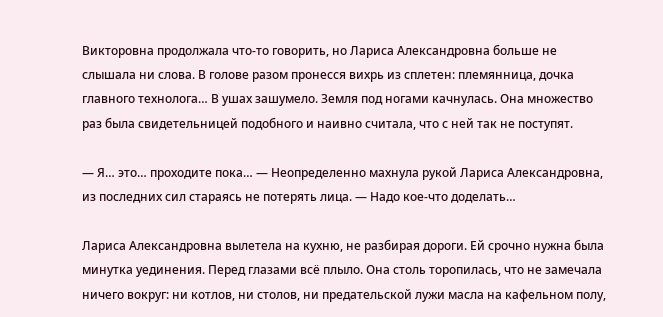Викторовна продолжала что-то говорить, но Лариса Александровна больше не слышала ни слова. В голове разом пронесся вихрь из сплетен: племянница, дочка главного технолога… В ушах зашумело. Земля под ногами качнулась. Она множество раз была свидетельницей подобного и наивно считала, что с ней так не поступят.

— Я… это… проходите пока… — Неопределенно махнула рукой Лариса Александровна, из последних сил стараясь не потерять лица. — Надо кое-что доделать…

Лариса Александровна вылетела на кухню, не разбирая дороги. Ей срочно нужна была минутка уединения. Перед глазами всё плыло. Она столь торопилась, что не замечала ничего вокруг: ни котлов, ни столов, ни предательской лужи масла на кафельном полу,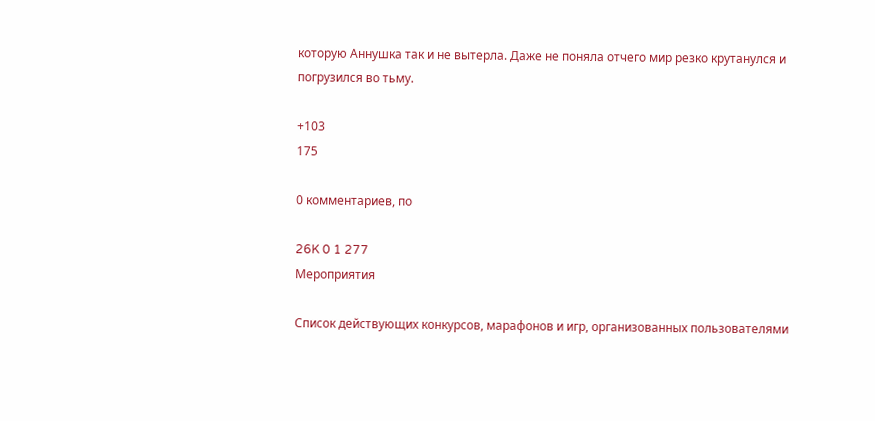которую Аннушка так и не вытерла. Даже не поняла отчего мир резко крутанулся и погрузился во тьму.

+103
175

0 комментариев, по

26K 0 1 277
Мероприятия

Список действующих конкурсов, марафонов и игр, организованных пользователями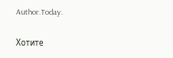Author.Today.

Хотите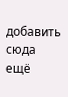добавить сюда ещё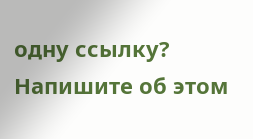одну ссылку? Напишите об этом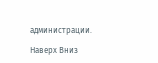администрации.

Наверх Вниз